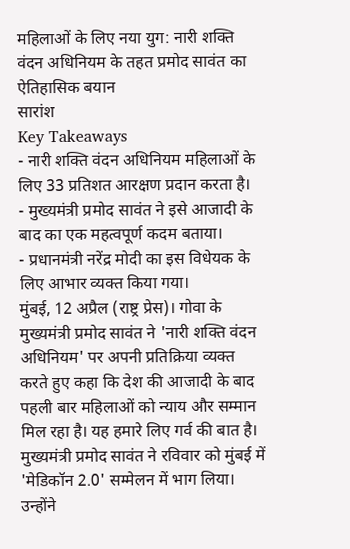महिलाओं के लिए नया युग: नारी शक्ति वंदन अधिनियम के तहत प्रमोद सावंत का ऐतिहासिक बयान
सारांश
Key Takeaways
- नारी शक्ति वंदन अधिनियम महिलाओं के लिए 33 प्रतिशत आरक्षण प्रदान करता है।
- मुख्यमंत्री प्रमोद सावंत ने इसे आजादी के बाद का एक महत्वपूर्ण कदम बताया।
- प्रधानमंत्री नरेंद्र मोदी का इस विधेयक के लिए आभार व्यक्त किया गया।
मुंबई, 12 अप्रैल (राष्ट्र प्रेस)। गोवा के मुख्यमंत्री प्रमोद सावंत ने 'नारी शक्ति वंदन अधिनियम' पर अपनी प्रतिक्रिया व्यक्त करते हुए कहा कि देश की आजादी के बाद पहली बार महिलाओं को न्याय और सम्मान मिल रहा है। यह हमारे लिए गर्व की बात है।
मुख्यमंत्री प्रमोद सावंत ने रविवार को मुंबई में 'मेडिकॉन 2.0' सम्मेलन में भाग लिया। उन्होंने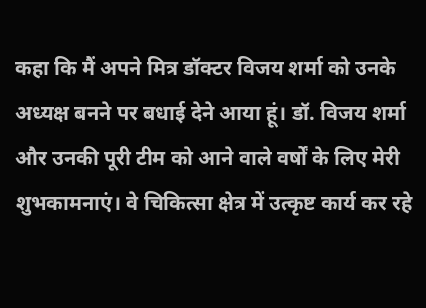कहा कि मैं अपने मित्र डॉक्टर विजय शर्मा को उनके अध्यक्ष बनने पर बधाई देने आया हूं। डॉ. विजय शर्मा और उनकी पूरी टीम को आने वाले वर्षों के लिए मेरी शुभकामनाएं। वे चिकित्सा क्षेत्र में उत्कृष्ट कार्य कर रहे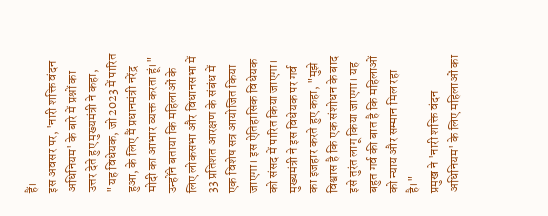हैं।
इस अवसर पर, 'नारी शक्ति वंदन अधिनियम' के बारे में प्रश्नों का उत्तर देते हुए मुख्यमंत्री ने कहा, "यह विधेयक, जो 2023 में पारित हुआ, के लिए मैं प्रधानमंत्री नरेंद्र मोदी का आभार व्यक्त करता हूं।"
उन्होंने बताया कि महिलाओं के लिए लोकसभा और विधानसभा में 33 प्रतिशत आरक्षण के संबंध में एक विशेष सत्र आयोजित किया जाएगा। इस ऐतिहासिक विधेयक को संसद में पारित किया जाएगा।
मुख्यमंत्री ने इस विधेयक पर गर्व का इजहार करते हुए कहा, "मुझे विश्वास है कि एक संशोधन के बाद इसे तुरंत लागू किया जाएगा। यह बहुत गर्व की बात है कि महिलाओं को न्याय और सम्मान मिल रहा है।"
प्रमुख ने 'नारी शक्ति वंदन अधिनियम' के लिए महिलाओं का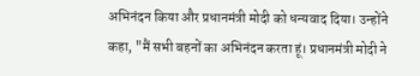अभिनंदन किया और प्रधानमंत्री मोदी को धन्यवाद दिया। उन्होंने कहा, "मैं सभी बहनों का अभिनंदन करता हूं। प्रधानमंत्री मोदी ने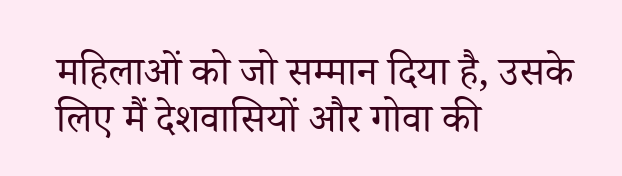महिलाओं को जो सम्मान दिया है, उसके लिए मैं देशवासियों और गोवा की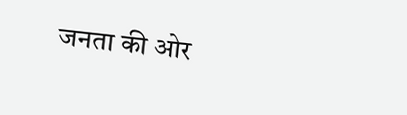जनता की ओर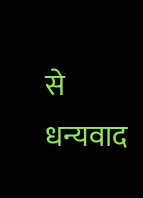से धन्यवाद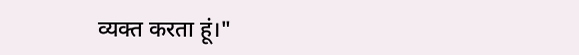व्यक्त करता हूं।"